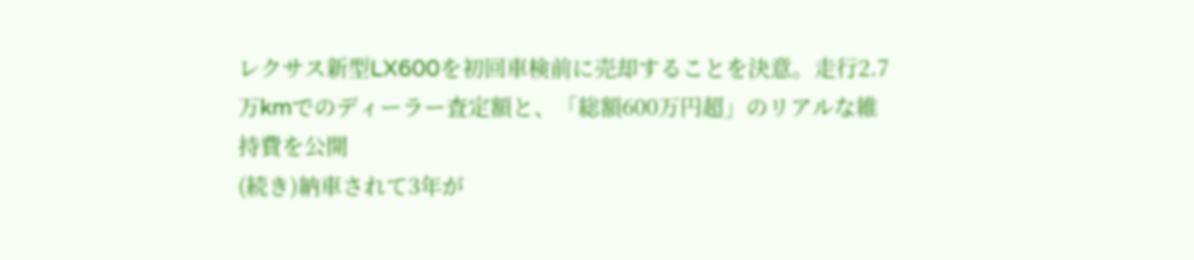レクサス新型LX600を初回車検前に売却することを決意。走行2.7万kmでのディーラー査定額と、「総額600万円超」のリアルな維持費を公開
(続き)納車されて3年が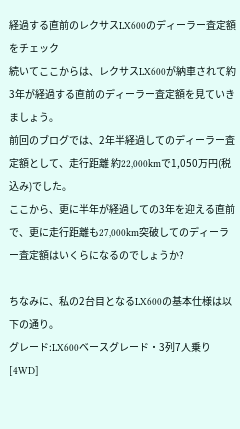経過する直前のレクサスLX600のディーラー査定額をチェック
続いてここからは、レクサスLX600が納車されて約3年が経過する直前のディーラー査定額を見ていきましょう。
前回のブログでは、2年半経過してのディーラー査定額として、走行距離 約22,000kmで1,050万円(税込み)でした。
ここから、更に半年が経過しての3年を迎える直前で、更に走行距離も27,000km突破してのディーラー査定額はいくらになるのでしょうか?

ちなみに、私の2台目となるLX600の基本仕様は以下の通り。
グレード:LX600ベースグレード・3列7人乗り[4WD]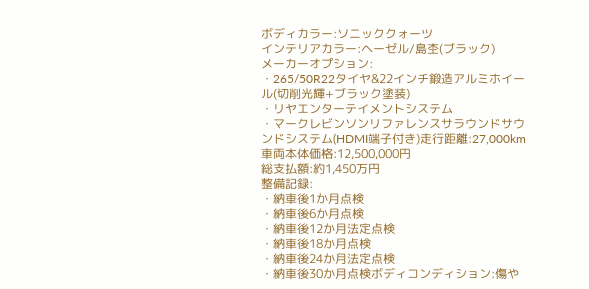ボディカラー:ソニッククォーツ
インテリアカラー:ヘーゼル/島杢(ブラック)
メーカーオプション:
・265/50R22タイヤ&22インチ鍛造アルミホイール(切削光輝+ブラック塗装)
・リヤエンターテイメントシステム
・マークレビンソンリファレンスサラウンドサウンドシステム(HDMI端子付き)走行距離:27,000km
車両本体価格:12,500,000円
総支払額:約1,450万円
整備記録:
・納車後1か月点検
・納車後6か月点検
・納車後12か月法定点検
・納車後18か月点検
・納車後24か月法定点検
・納車後30か月点検ボディコンディション:傷や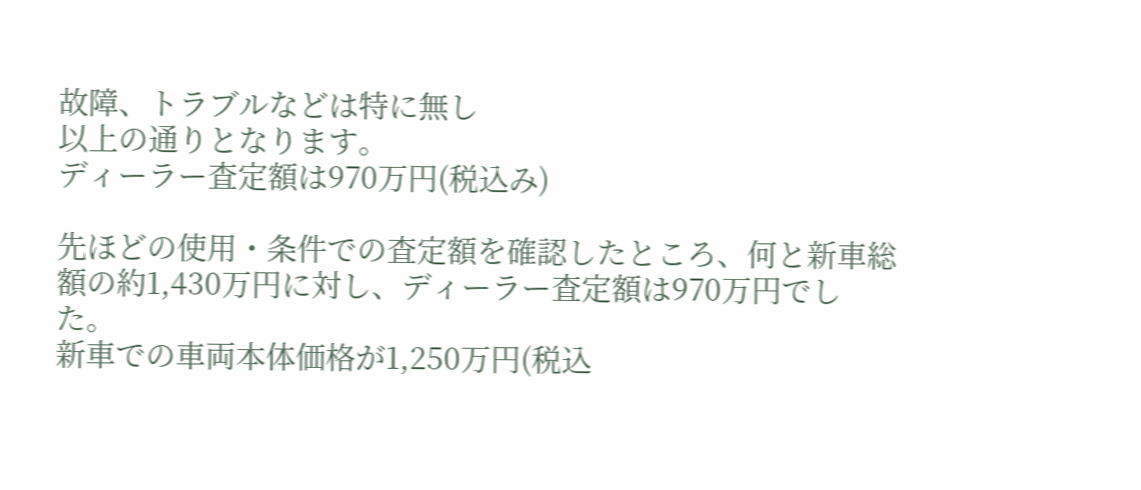故障、トラブルなどは特に無し
以上の通りとなります。
ディーラー査定額は970万円(税込み)

先ほどの使用・条件での査定額を確認したところ、何と新車総額の約1,430万円に対し、ディーラー査定額は970万円でした。
新車での車両本体価格が1,250万円(税込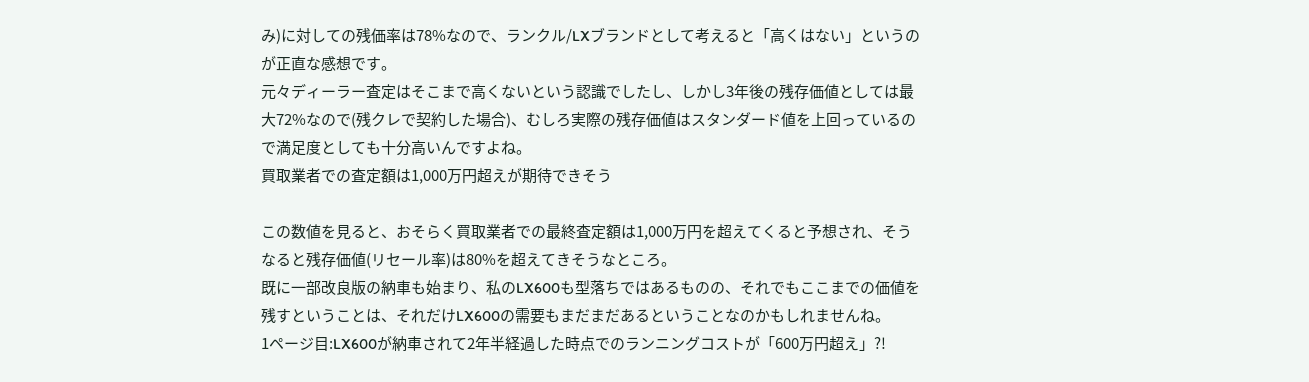み)に対しての残価率は78%なので、ランクル/LXブランドとして考えると「高くはない」というのが正直な感想です。
元々ディーラー査定はそこまで高くないという認識でしたし、しかし3年後の残存価値としては最大72%なので(残クレで契約した場合)、むしろ実際の残存価値はスタンダード値を上回っているので満足度としても十分高いんですよね。
買取業者での査定額は1,000万円超えが期待できそう

この数値を見ると、おそらく買取業者での最終査定額は1,000万円を超えてくると予想され、そうなると残存価値(リセール率)は80%を超えてきそうなところ。
既に一部改良版の納車も始まり、私のLX600も型落ちではあるものの、それでもここまでの価値を残すということは、それだけLX600の需要もまだまだあるということなのかもしれませんね。
1ページ目:LX600が納車されて2年半経過した時点でのランニングコストが「600万円超え」?!